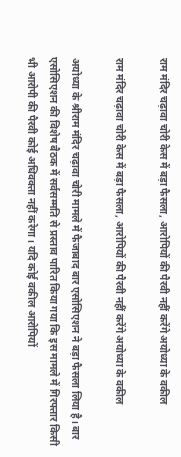राम मंदिर चढ़ावा चोरी केस में बड़ा फैसला, आरोपियों की पैरवी नहीं करेंगे अयोध्या के वकील

राम मंदिर चढ़ावा चोरी केस में बड़ा फैसला, आरोपियों की पैरवी नहीं करेंगे अयोध्या के वकील

अयोध्या के श्रीराम मंदिर चढ़ावा चोरी मामले में फैजाबाद बार एसोसिएशन ने बड़ा फैसला लिया है। बार एसोसिएशन की विशेष बैठक में सर्वसम्मति से प्रस्ताव पारित किया गया कि इस मामले में गिरफ्तार किसी भी आरोपी की पैरवी कोई अधिवक्ता नहीं करेगा। यदि कोई वकील आरोपियों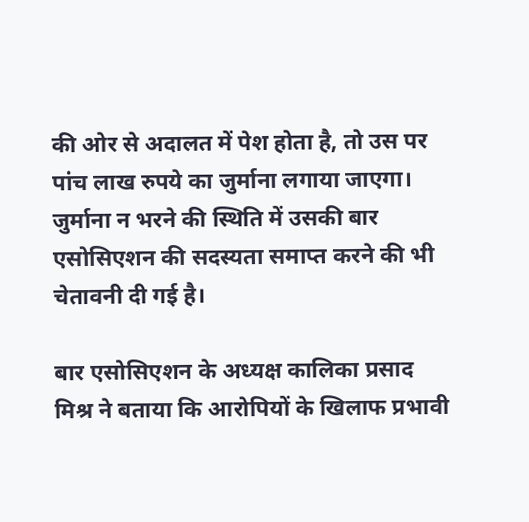की ओर से अदालत में पेश होता है, तो उस पर पांच लाख रुपये का जुर्माना लगाया जाएगा। जुर्माना न भरने की स्थिति में उसकी बार एसोसिएशन की सदस्यता समाप्त करने की भी चेतावनी दी गई है।

बार एसोसिएशन के अध्यक्ष कालिका प्रसाद मिश्र ने बताया कि आरोपियों के खिलाफ प्रभावी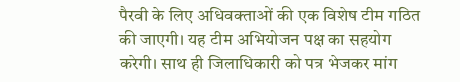पैरवी के लिए अधिवक्ताओं की एक विशेष टीम गठित की जाएगी। यह टीम अभियोजन पक्ष का सहयोग करेगी। साथ ही जिलाधिकारी को पत्र भेजकर मांग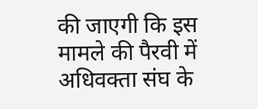की जाएगी कि इस मामले की पैरवी में अधिवक्ता संघ के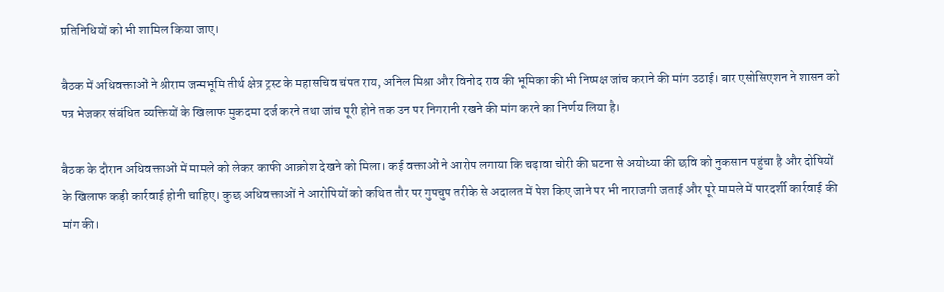प्रतिनिधियों को भी शामिल किया जाए।

बैठक में अधिवक्ताओं ने श्रीराम जन्मभूमि तीर्थ क्षेत्र ट्रस्ट के महासचिव चंपत राय, अनिल मिश्रा और विनोद राव की भूमिका की भी निष्पक्ष जांच कराने की मांग उठाई। बार एसोसिएशन ने शासन को पत्र भेजकर संबंधित व्यक्तियों के खिलाफ मुकदमा दर्ज करने तथा जांच पूरी होने तक उन पर निगरानी रखने की मांग करने का निर्णय लिया है।

बैठक के दौरान अधिवक्ताओं में मामले को लेकर काफी आक्रोश देखने को मिला। कई वक्ताओं ने आरोप लगाया कि चढ़ावा चोरी की घटना से अयोध्या की छवि को नुकसान पहुंचा है और दोषियों के खिलाफ कड़ी कार्रवाई होनी चाहिए। कुछ अधिवक्ताओं ने आरोपियों को कथित तौर पर गुपचुप तरीके से अदालत में पेश किए जाने पर भी नाराजगी जताई और पूरे मामले में पारदर्शी कार्रवाई की मांग की।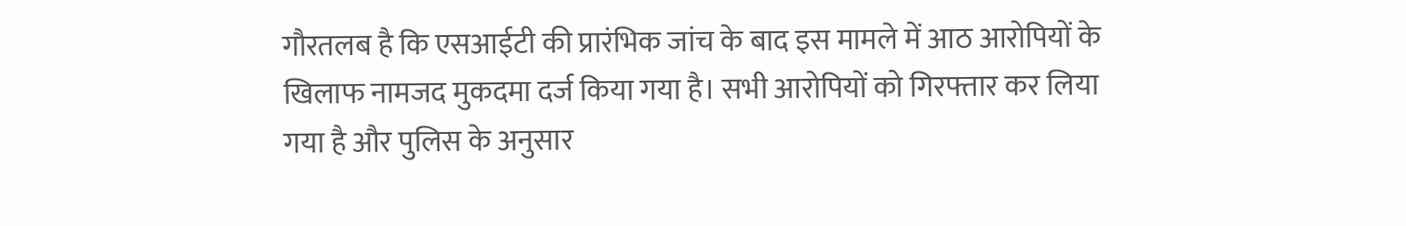गौरतलब है कि एसआईटी की प्रारंभिक जांच के बाद इस मामले में आठ आरोपियों के खिलाफ नामजद मुकदमा दर्ज किया गया है। सभी आरोपियों को गिरफ्तार कर लिया गया है और पुलिस के अनुसार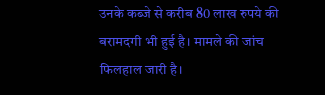उनके कब्जे से करीब 80 लाख रुपये की बरामदगी भी हुई है। मामले की जांच फिलहाल जारी है।